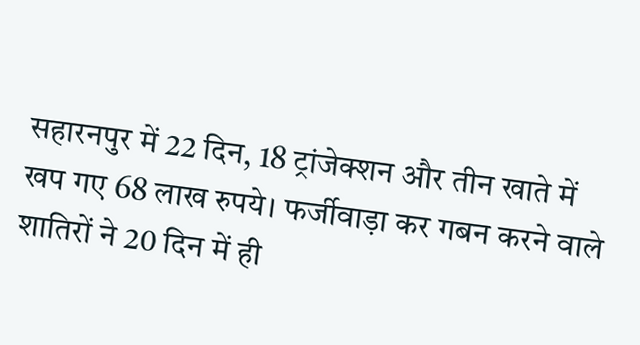सहारनपुर में 22 दिन, 18 ट्रांजेक्शन और तीन खाते में खप गए 68 लाख रुपये। फर्जीवाड़ा कर गबन करने वाले शातिरों ने 20 दिन में ही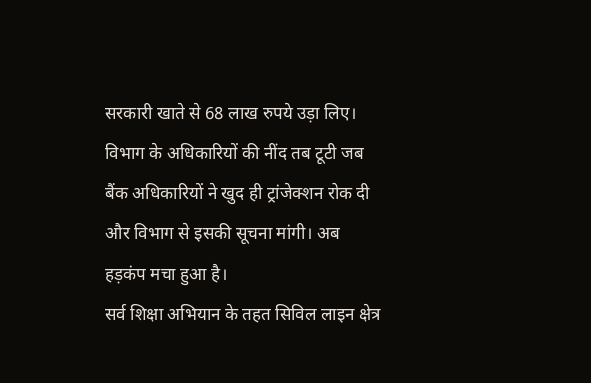सरकारी खाते से 68 लाख रुपये उड़ा लिए।
विभाग के अधिकारियों की नींद तब टूटी जब बैंक अधिकारियों ने खुद ही ट्रांजेक्शन रोक दी और विभाग से इसकी सूचना मांगी। अब हड़कंप मचा हुआ है।
सर्व शिक्षा अभियान के तहत सिविल लाइन क्षेत्र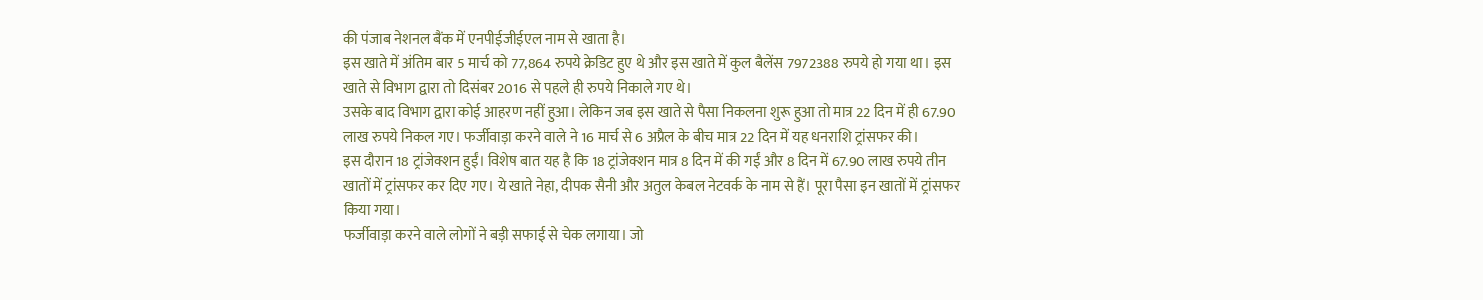की पंजाब नेशनल बैंक में एनपीईजीईएल नाम से खाता है।
इस खाते में अंतिम बार 5 मार्च को 77,864 रुपये क्रेडिट हुए थे और इस खाते में कुल बैलेंस 7972388 रुपये हो गया था। इस खाते से विभाग द्वारा तो दिसंबर 2016 से पहले ही रुपये निकाले गए थे।
उसके बाद विभाग द्वारा कोई आहरण नहीं हुआ। लेकिन जब इस खाते से पैसा निकलना शुरू हुआ तो मात्र 22 दिन में ही 67.90 लाख रुपये निकल गए। फर्जीवाड़ा करने वाले ने 16 मार्च से 6 अप्रैल के बीच मात्र 22 दिन में यह धनराशि ट्रांसफर की।
इस दौरान 18 ट्रांजेक्शन हुईं। विशेष बात यह है कि 18 ट्रांजेक्शन मात्र 8 दिन में की गईं और 8 दिन में 67.90 लाख रुपये तीन खातों में ट्रांसफर कर दिए गए। ये खाते नेहा, दीपक सैनी और अतुल केबल नेटवर्क के नाम से हैं। पूरा पैसा इन खातों में ट्रांसफर किया गया।
फर्जीवाड़ा करने वाले लोगों ने बड़ी सफाई से चेक लगाया। जो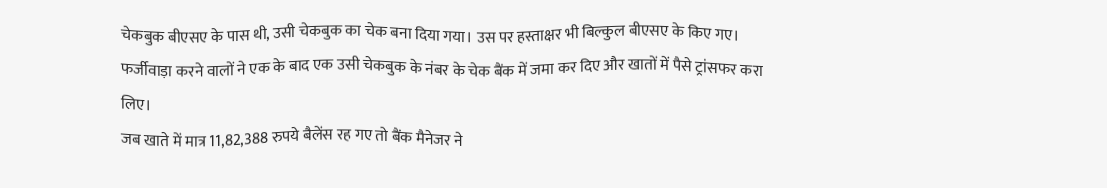चेकबुक बीएसए के पास थी, उसी चेकबुक का चेक बना दिया गया। उस पर हस्ताक्षर भी बिल्कुल बीएसए के किए गए।
फर्जीवाड़ा करने वालों ने एक के बाद एक उसी चेकबुक के नंबर के चेक बैंक में जमा कर दिए और खातों में पैसे ट्रांसफर करा लिए।
जब खाते में मात्र 11,82,388 रुपये बैलेंस रह गए तो बैंक मैनेजर ने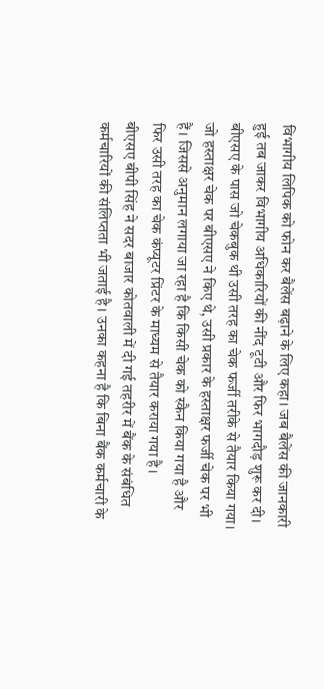विभागीय लिपिक को फोन कर बैलेंस बढ़ाने के लिए कहा। जब बैलेंस की जानकारी हुई तब जाकर विभागीय अधिकारियों की नींद टूटी और फिर भागदौड़ शुरू कर दी।
बीएसए के पास जो चेकबुक थी उसी तरह का चेक फर्जी तरीके से तैयार किया गया। जो हस्ताक्षर चेक पर बीएसए ने किए थे, उसी प्रकार के हस्ताक्षर फर्जी चेक पर भी हैं। जिससे अनुमान लगाया जा रहा है कि किसी चेक को स्कैन किया गया है और फिर उसी तरह का चेक कंप्यूटर प्रिंटर के माध्यम से तैयार कराया गया है।
बीएसए बीपी सिंह ने सदर बाजार कोतवाली में दी गई तहरीर में बैंक के संबंधित कर्मचारियों की संलिप्तता भी जताई है। उनका कहना है कि बिना बैंक कर्मचारी के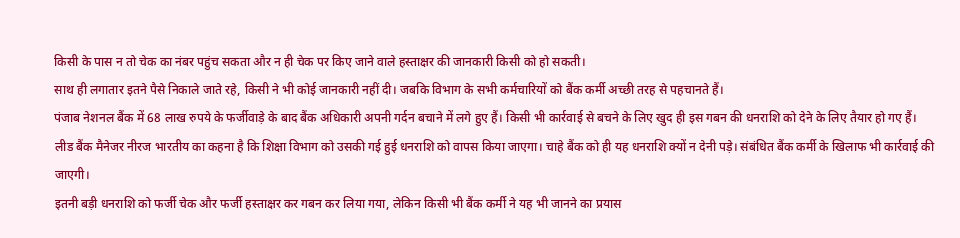किसी के पास न तो चेक का नंबर पहुंच सकता और न ही चेक पर किए जाने वाले हस्ताक्षर की जानकारी किसी को हो सकती।
साथ ही लगातार इतने पैसे निकाले जाते रहे, किसी ने भी कोई जानकारी नहीं दी। जबकि विभाग के सभी कर्मचारियों को बैंक कर्मी अच्छी तरह से पहचानते हैं।
पंजाब नेशनल बैंक में 68 लाख रुपये के फर्जीवाड़े के बाद बैंक अधिकारी अपनी गर्दन बचाने में लगे हुए हैं। किसी भी कार्रवाई से बचने के लिए खुद ही इस गबन की धनराशि को देने के लिए तैयार हो गए हैं।
लीड बैंक मैनेजर नीरज भारतीय का कहना है कि शिक्षा विभाग को उसकी गई हुई धनराशि को वापस किया जाएगा। चाहे बैंक को ही यह धनराशि क्यों न देनी पड़े। संबंधित बैंक कर्मी के खिलाफ भी कार्रवाई की जाएगी।
इतनी बड़ी धनराशि को फर्जी चेक और फर्जी हस्ताक्षर कर गबन कर लिया गया, लेकिन किसी भी बैंक कर्मी ने यह भी जानने का प्रयास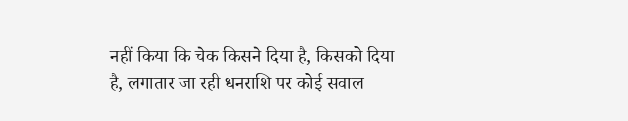नहीं किया कि चेक किसने दिया है, किसको दिया है, लगातार जा रही धनराशि पर कोई सवाल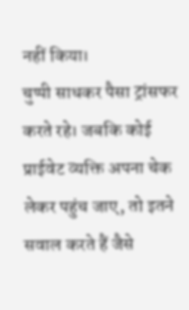नहीं किया।
चुप्पी साधकर पैसा ट्रांसफर करते रहे। जबकि कोई प्राईवेट व्यक्ति अपना चेक लेकर पहुंच जाए, तो इतने सवाल करते हैं जैसे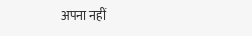अपना नहीं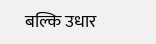बल्कि उधार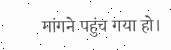मांगने पहुंच गया हो।